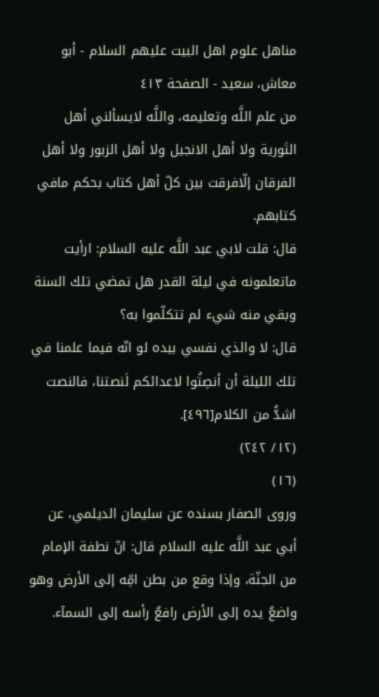مناهل علوم اهل البيت عليهم السلام - أبو معاش، سعيد - الصفحة ٤١٣
من علم اللَّه وتعليمه، واللَّه لايسألني أهل التَورية ولا أهل الانجيل ولا أهل الزبور ولا أهل الفرقان إلّافرقت بين كلّ أهل كتاب بحكم مافي كتابهم.
قال: قلت لابي عبد اللَّه عليه السلام: ارأيت ماتعلمونه في ليلة القدر هل تمضي تلك السنة وبقي منه شيء لم تتكلّموا به؟
قال: لا والذي نفسي بيده لو انّه فيما علمنا في تلك الليلة أن أنصِتُوا لاعدائكم لَنصتنا، فالنصت اشدُّ من الكلام[٤٩٦].
(١٢/ ٢٤٢)
(١٦)
وروى الصفار بسنده عن سليمان الديلمي، عن أبي عبد اللَّه عليه السلام قال: انّ نطفة الإمام من الجنّة، وإذا وقع من بطن امِّه إلى الأرض وهو واضعٌ يده إلى الأرض رافعٌ رأسه إلى السمآء.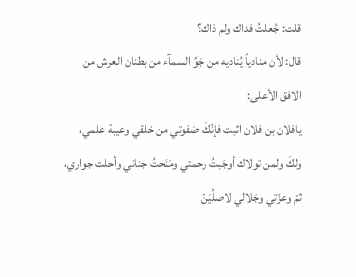قلت: جُعلتُ فداك ولم ذاك؟
قال: لأن منادياً يُناديه من جَوِّ السمآء من بطنان العرش من الافق الأعلى:
يافلان بن فلان اثبت فإنّكَ صَفوتي من خلقي وعيبة علمي، ولكَ ولمن تولاك أوجَبتُ رحمتي ومَنَحتُ جناني وأحلت جواري، ثمّ وعزّتي وجَلالي لاصلُيَنّ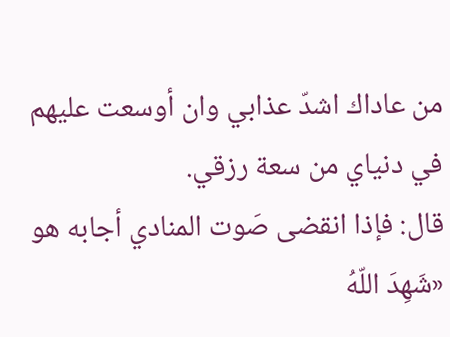من عاداك اشدّ عذابي وان أوسعت عليهم في دنياي من سعة رزقي.
قال: فإذا انقضى صَوت المنادي أجابه هو «شَهِدَ اللّهُ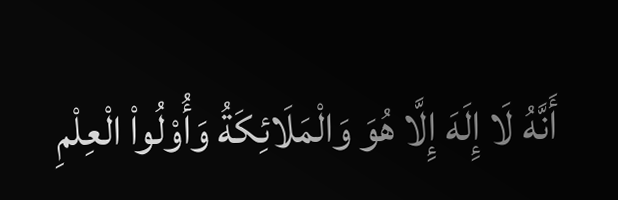أَنَّهُ لَا إِلَهَ إِلَّا هُوَ وَالْمَلَائِكَةُ وَأُوْلُواْ الْعِلْمِ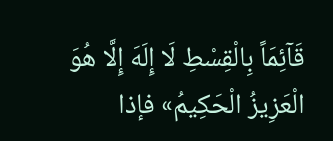قَآئِمَاً بِالْقِسْطِ لَا إِلَهَ إِلَّا هُوَ الْعَزِيزُ الْحَكِيمُ» فإذا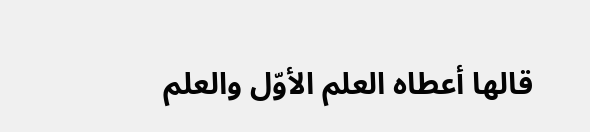قالها أعطاه العلم الأوّل والعلم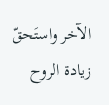الآخر واستَحقّ زيادة الروح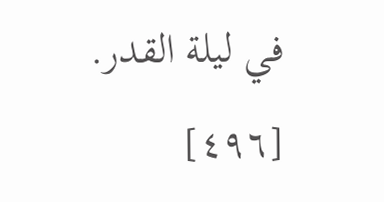في ليلة القدر.
[٤٩٦]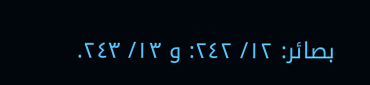بصائر: ١٢/ ٢٤٢: و ١٣/ ٢٤٣.